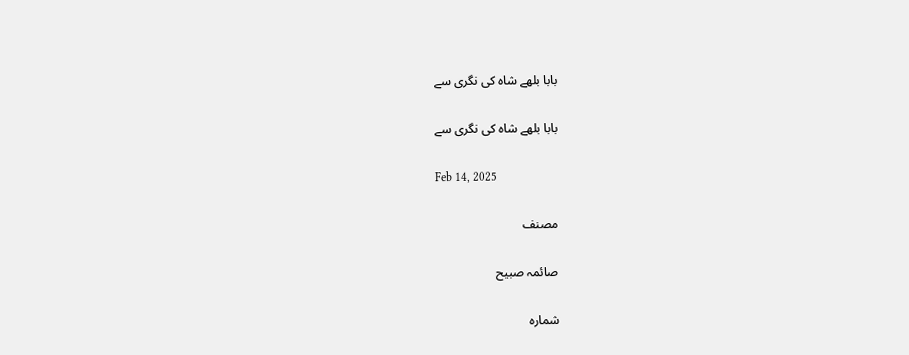بابا بلھے شاہ کی نگری سے

بابا بلھے شاہ کی نگری سے

Feb 14, 2025

مصنف

صائمہ صبیح

شمارہ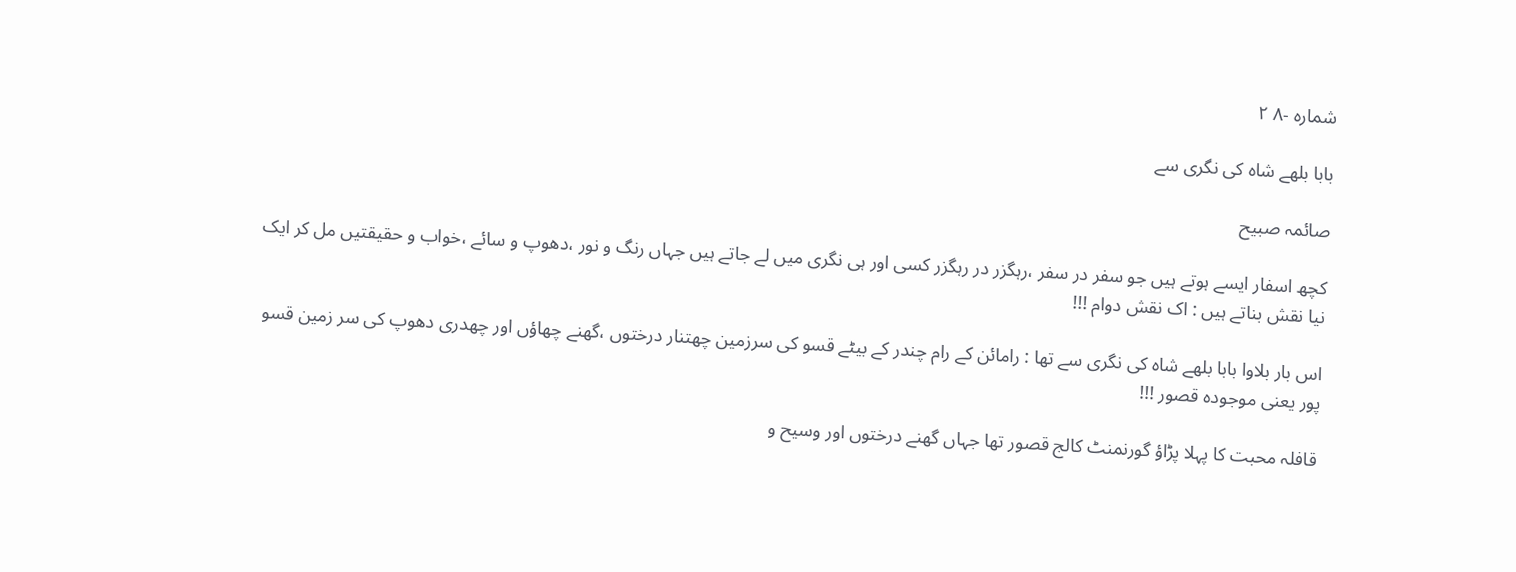شمارہ -٨ ٢

بابا بلھے شاہ کی نگری سے

صائمہ صبیح

کچھ اسفار ایسے ہوتے ہیں جو سفر در سفر ،رہگزر در رہگزر کسی اور ہی نگری میں لے جاتے ہیں جہاں رنگ و نور ،دھوپ و سائے ،خواب و حقیقتیں مل کر ایک نیا نقش بناتے ہیں : اک نقش دوام !!!

اس بار بلاوا بابا بلھے شاہ کی نگری سے تھا : رامائن کے رام چندر کے بیٹے قسو کی سرزمین چھتنار درختوں ،گھنے چھاؤں اور چھدری دھوپ کی سر زمین قسو پور یعنی موجودہ قصور !!!

قافلہ محبت کا پہلا پڑاؤ گورنمنٹ کالج قصور تھا جہاں گھنے درختوں اور وسیح و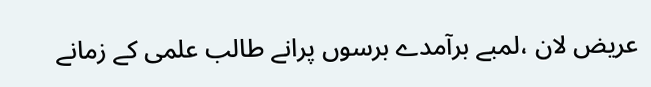عریض لان ،لمبے برآمدے برسوں پرانے طالب علمی کے زمانے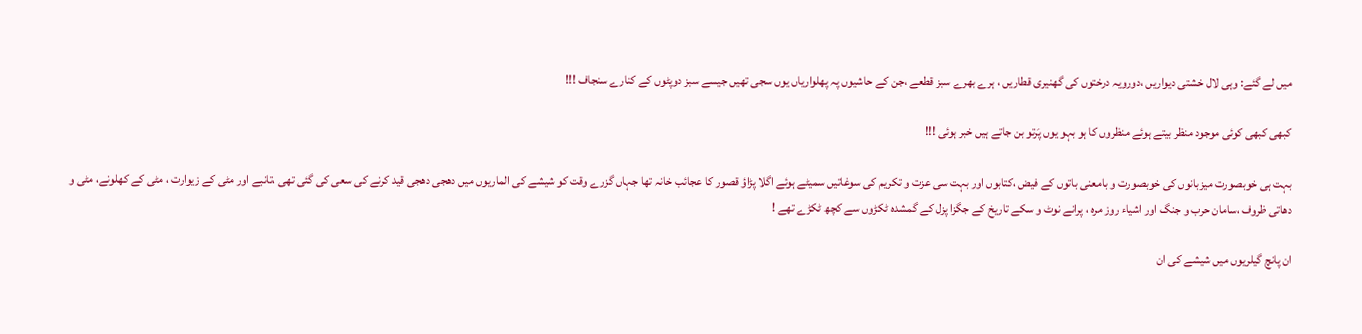میں لے گئے: وہی لال خشتی دیواریں ،دورویہ درختوں کی گھنیری قطاریں ، ہرے بھرے سبز قطعے ،جن کے حاشیوں پہ پھلواریاں یوں سجی تھیں جیسے سبز دوپٹوں کے کنارے سنجاف !!!

کبھی کبھی کوئی موجود منظر بیتے ہوئے منظروں کا ہو بہو یوں پَرتو بن جاتے ہیں خبر ہوئی !!!

بہت ہی خوبصورت میزبانوں کی خوبصورت و بامعنی باتوں کے فیض ،کتابوں اور بہت سی عزت و تکریم کی سوغاتیں سمیٹے ہوئے اگلا پڑاؤ قصور کا عجائب خانہ تھا جہاں گزرے وقت کو شیشے کی الماریوں میں دھجی دھجی قید کرنے کی سعی کی گئی تھی ،تانبے اور مٹی کے زیوارت ، مٹی کے کھلونے، مٹی و دھاتی ظروف ،سامان حرب و جنگ اور اشیاء روز مرہ ، پرانے نوٹ و سکے تاریخ کے جگزا پزل کے گمشدہ ٹکڑوں سے کچھ ٹکڑے تھے !

ان پانچ گیلریوں میں شیشے کی ان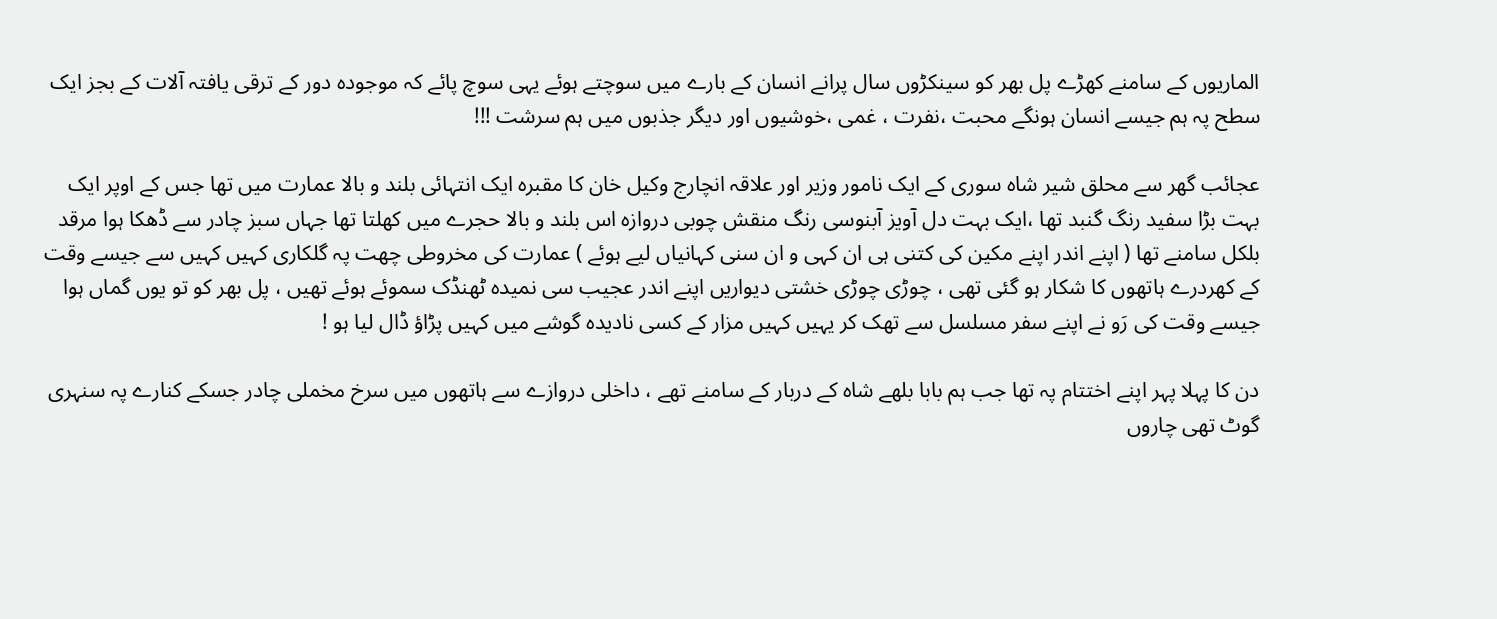الماریوں کے سامنے کھڑے پل بھر کو سینکڑوں سال پرانے انسان کے بارے میں سوچتے ہوئے یہی سوچ پائے کہ موجودہ دور کے ترقی یافتہ آلات کے بجز ایک سطح پہ ہم جیسے انسان ہونگے محبت ،نفرت ، غمی ،خوشیوں اور دیگر جذبوں میں ہم سرشت !!!

عجائب گھر سے محلق شیر شاہ سوری کے ایک نامور وزیر اور علاقہ انچارج وکیل خان کا مقبرہ ایک انتہائی بلند و بالا عمارت میں تھا جس کے اوپر ایک بہت بڑا سفید رنگ گنبد تھا ،ایک بہت دل آویز آبنوسی رنگ منقش چوبی دروازہ اس بلند و بالا حجرے میں کھلتا تھا جہاں سبز چادر سے ڈھکا ہوا مرقد بلکل سامنے تھا ( اپنے اندر اپنے مکین کی کتنی ہی ان کہی و ان سنی کہانیاں لیے ہوئے ) عمارت کی مخروطی چھت پہ گلکاری کہیں کہیں سے جیسے وقت کے کھردرے ہاتھوں کا شکار ہو گئی تھی ، چوڑی چوڑی خشتی دیواریں اپنے اندر عجیب سی نمیدہ ٹھنڈک سموئے ہوئے تھیں ، پل بھر کو تو یوں گماں ہوا جیسے وقت کی رَو نے اپنے سفر مسلسل سے تھک کر یہیں کہیں مزار کے کسی نادیدہ گوشے میں کہیں پڑاؤ ڈال لیا ہو !

دن کا پہلا پہر اپنے اختتام پہ تھا جب ہم بابا بلھے شاہ کے دربار کے سامنے تھے ، داخلی دروازے سے ہاتھوں میں سرخ مخملی چادر جسکے کنارے پہ سنہری گوٹ تھی چاروں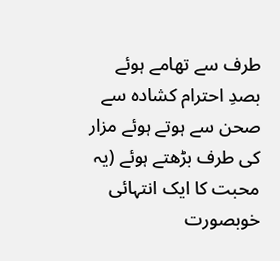طرف سے تھامے ہوئے بصدِ احترام کشادہ سے صحن سے ہوتے ہوئے مزار کی طرف بڑھتے ہوئے (یہ محبت کا ایک انتہائی خوبصورت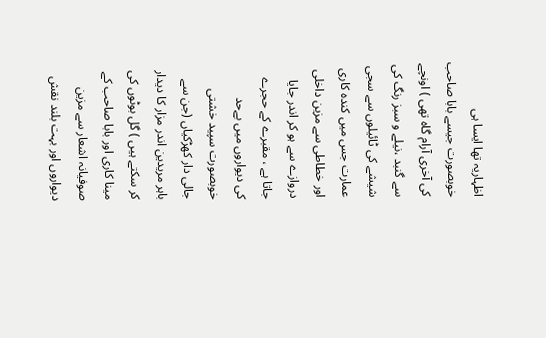اظہاریہ تھا ایسا ہی خوبصورت جیسے بابا صاحب کی آخری آرام گاہ تھی ) اونچے سے گنبد ،نیلے و سبز رنگ کی شیشے کی ٹائیلوں سے سجی عمارت جس میں کندہ کاری اور خطاطی سے مزین داخلی دروازے سے ہو کر اندر جایا جاتا ہے ، مقبرے کے حجرے کی دیواروں میں بےحد خوبصورت سپید خشتی جالی دار کھڑکیاں (جن سے باہر مریدین اندر مزار کا دیدار کر سکتے ہیں ) گل بوٹوں کی مینا کاری اور بابا صاحب کے صوفیانہ اشعار سے مزین دیواروں اور بہت بلند نقش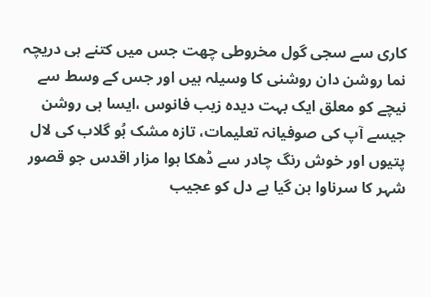کاری سے سجی گول مخروطی چھت جس میں کتنے ہی دریچہ نما روشن دان روشنی کا وسیلہ ہیں اور جس کے وسط سے نیچے کو معلق ایک بہت دیدہ زیب فانوس ،ایسا ہی روشن جیسے آپ کی صوفیانہ تعلیمات، تازہ مشک بُو گلاب کی لال پتیوں اور خوش رنگ چادر سے ڈھکا ہوا مزار اقدس جو قصور شہر کا سرناوا بن گیا ہے دل کو عجیب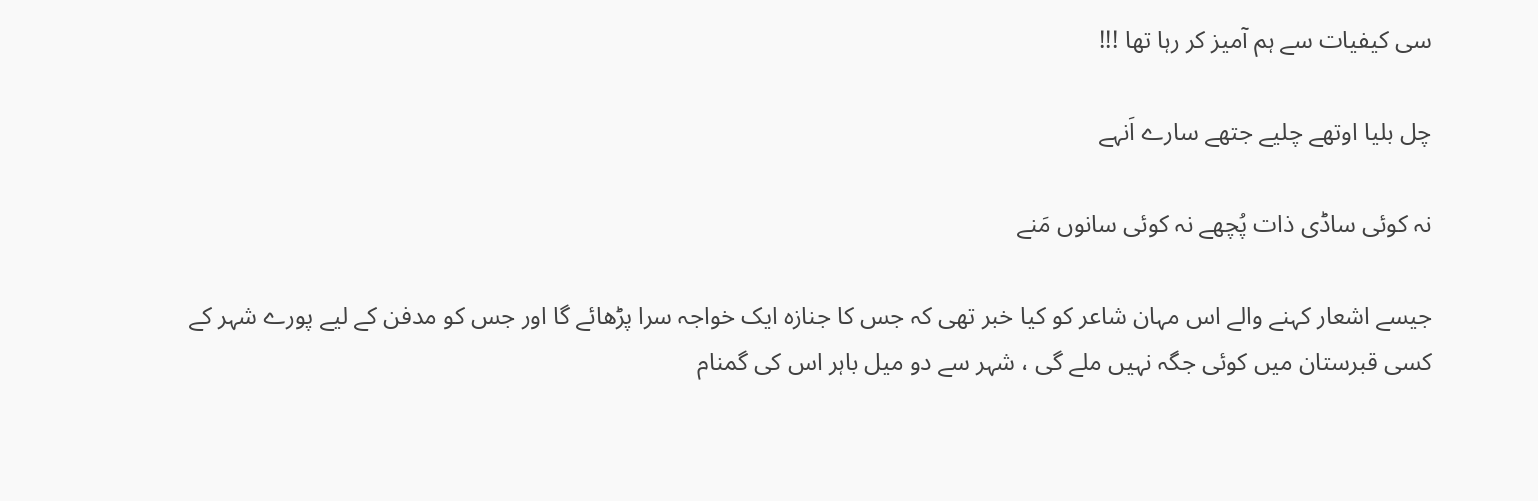سی کیفیات سے ہم آمیز کر رہا تھا !!!

چل بلیا اوتھے چلیے جتھے سارے اَنہے

نہ کوئی ساڈی ذات پُچھے نہ کوئی سانوں مَنے

جیسے اشعار کہنے والے اس مہان شاعر کو کیا خبر تھی کہ جس کا جنازہ ایک خواجہ سرا پڑھائے گا اور جس کو مدفن کے لیے پورے شہر کے کسی قبرستان میں کوئی جگہ نہیں ملے گی ، شہر سے دو میل باہر اس کی گمنام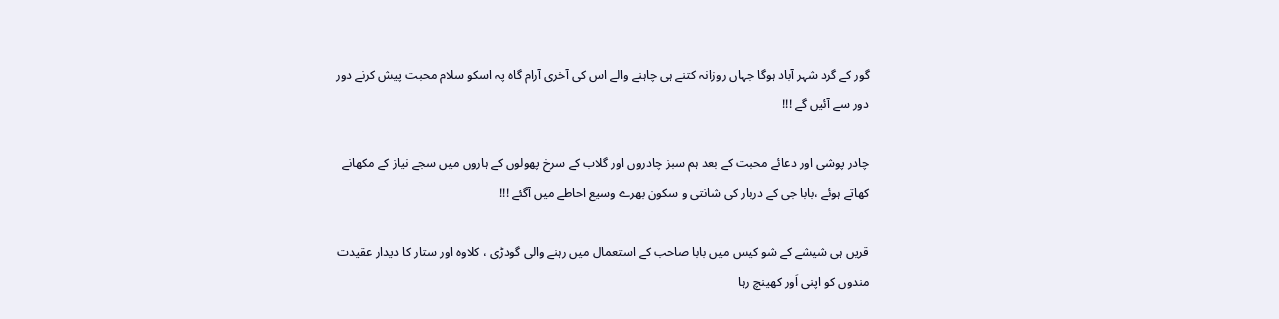گور کے گرد شہر آباد ہوگا جہاں روزانہ کتنے ہی چاہنے والے اس کی آخری آرام گاہ پہ اسکو سلام محبت پیش کرنے دور دور سے آئیں گے !!!

چادر پوشی اور دعائے محبت کے بعد ہم سبز چادروں اور گلاب کے سرخ پھولوں کے ہاروں میں سجے نیاز کے مکھانے کھاتے ہوئے ،بابا جی کے دربار کی شانتی و سکون بھرے وسیع احاطے میں آگئے !!!

قریں ہی شیشے کے شو کیس میں بابا صاحب کے استعمال میں رہنے والی گودڑی ، کلاوہ اور ستار کا دیدار عقیدت مندوں کو اپنی اَور کھینچ رہا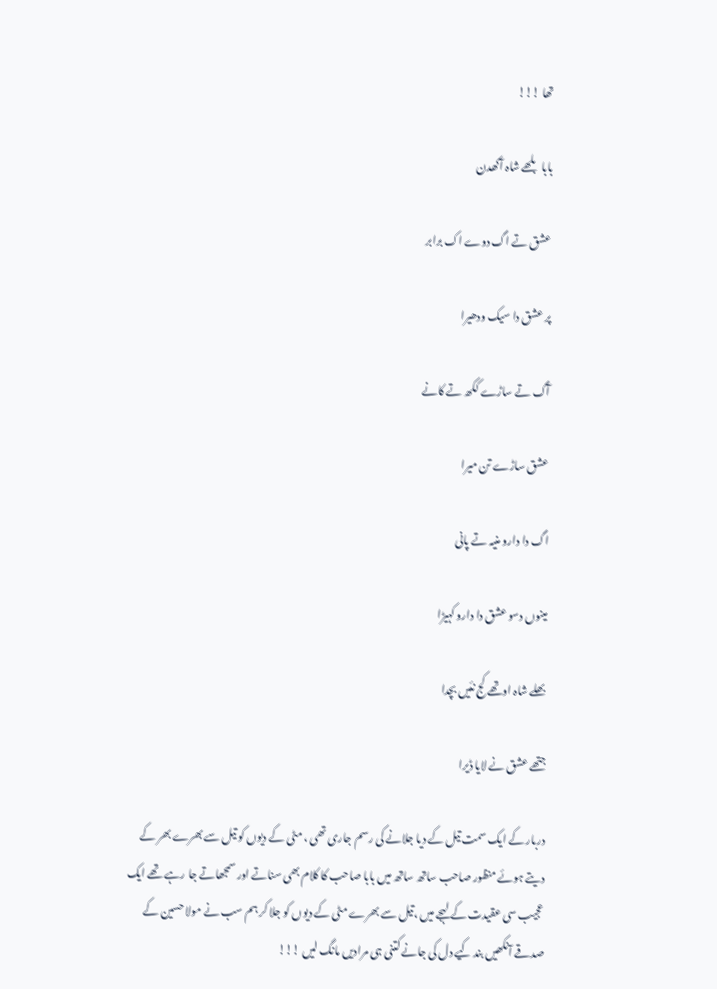تھا !!!

بابا بلھے شاہ آکھدن

عشق تے اگ دوے اک برابر

پر عشق دا سیک ودھیرا

آگ تے ساڑے ککھ تے کانے

عشق ساڑے تن میرا

اگ دا دارو منیہ تے پانی

مینوں دسو عشق دا دارو کہیڑا

بھلے شاہ اوتھے کج نئیں بچدا

جتھے عشق نے لایا ڈیرا

دربار کے ایک سمت تیل کے دیا جلانے کی رسم جاری تھی ، مٹی کے دیوں کو تیل سے بھرے بھر کے دیتے ہوئے منظور صاحب ساتھ ساتھ میں بابا صاحب کا کلام بھی سناتے اور سمجھاتے جا رہے تھے ایک عجیب سی عقیدت کے لہجے میں ،تیل سے بھرے مٹی کے دیوں کو جلا کر ہم سب نے مولا حسین کے صدقے آنکھیں بند کیے دل کی جانے کتنی ہی مرادیں مانگ لیں !!!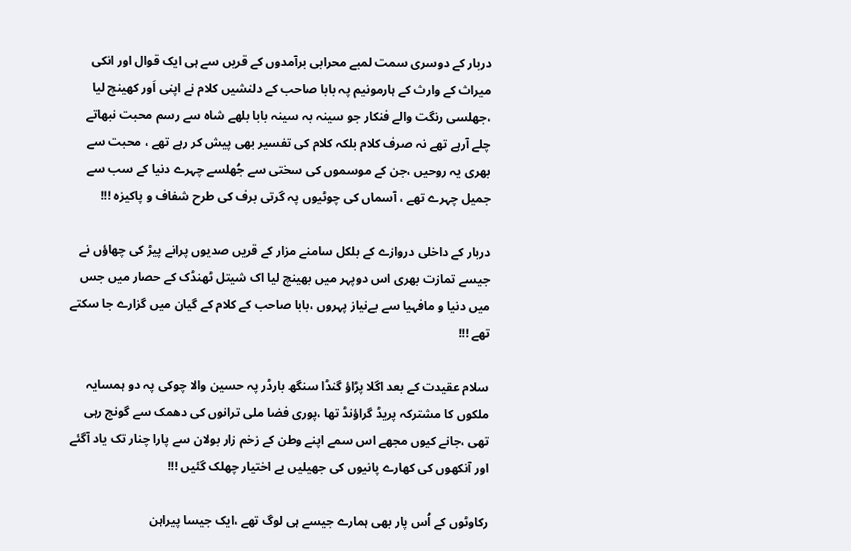دربار کے دوسری سمت لمبے محرابی برآمدوں کے قریں سے ہی ایک قوال اور انکی میراث کے وارث کے ہارمونیم پہ بابا صاحب کے دلنشیں کلام نے اپنی اَور کھینچ لیا ،جھلسی رنگت والے فنکار جو سینہ بہ سینہ بابا بلھے شاہ سے رسم محبت نبھاتے چلے آرہے تھے نہ صرف کلام بلکہ کلام کی تفسیر بھی پیش کر رہے تھے ، محبت سے بھری یہ روحیں ،جن کے موسموں کی سختی سے جُھلسے چہرے دنیا کے سب سے جمیل چہرے تھے ، آسماں کی چوٹیوں پہ گرتی برف کی طرح شفاف و پاکیزہ !!!

دربار کے داخلی دروازے کے بلکل سامنے مزار کے قریں صدیوں پرانے پیڑ کی چھاؤں نے جیسے تمازت بھری اس دوپہر میں بھینچ لیا اک شیتل ٹھنڈک کے حصار میں جس میں دنیا و مافہیا سے بےنیاز پہروں ،بابا صاحب کے کلام کے گیان میں گزارے جا سکتے تھے !!!

سلام عقیدت کے بعد اگلا پڑاؤ گنڈا سنگھ بارڈر پہ حسین والا چوکی پہ دو ہمسایہ ملکوں کا مشترکہ پریڈ گراؤنڈ تھا ،پوری فضا ملی ترانوں کی دھمک سے گونج رہی تھی ،جانے کیوں مجھے اس سمے اپنے وطن کے زخم زار بولان سے پارا چنار تک یاد آگئے اور آنکھوں کی کھارے پانیوں کی جھیلیں بے اختیار چھلک گئیں !!!

رکاوٹوں کے اُس پار بھی ہمارے جیسے ہی لوگ تھے ،ایک جیسا پیراہن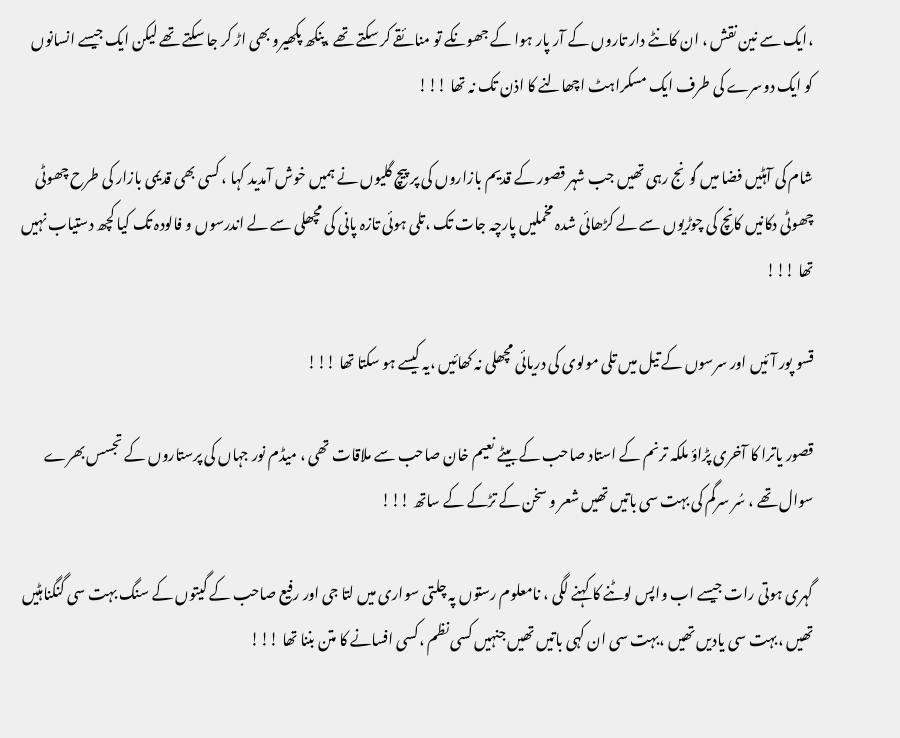،ایک سے نین نقش ، ان کانٹے دار تاروں کے آر پار ہوا کے جھونکے تو منائقے کر سکتے تھے ،پنکھ پکھیرو بھی اڑ کر جا سکتے تھے لیکن ایک جیسے انسانوں کو ایک دوسرے کی طرف ایک مسکراہٹ اچھالنے کا اذن تک نہ تھا !!!

شام کی آہٹیں فضا میں گونج رہی تھیں جب شہر قصور کے قدیم بازاروں کی پر پیچ گلیوں نے ہمیں خوش آمدید کہا ، کسی بھی قدیمی بازار کی طرح چھوٹی چھوٹی دکانیں کانچ کی چوڑیوں سے لے کڑھائی شدہ مخملیں پارچہ جات تک ،تلی ہوئی تازہ پانی کی مچھلی سے لے اندرسوں و فالودہ تک کیا کچھ دستیاب نہیں تھا !!!

قسو پور آئیں اور سرسوں کے تیل میں تلی مولوی کی دریائی مچھلی نہ کھائیں ،یہ کیسے ہو سکتا تھا !!!

قصور یاترا کا آخری پڑاؤ ملکہ ترنم کے استاد صاحب کے بیٹے نعیم خان صاحب سے ملاقات تھی ، میڈم نور جہاں کی پرستاروں کے تجسس بھرے سوال تھے ، سُر سرگم کی بہت سی باتیں تھیں شعر و سخن کے تڑکے کے ساتھ !!!

گہری ہوتی رات جیسے اب واپس لوٹنے کا کہنے لگی ، نامعلوم رستوں پہ چلتی سواری میں لتا جی اور رفیع صاحب کے گیتوں کے سنگ بہت سی گنگناہٹیں تھیں ،بہت سی یادیں تھیں ،بہت سی ان کہی باتیں تھیں جنہیں کسی نظم ،کسی افسانے کا متن بننا تھا !!!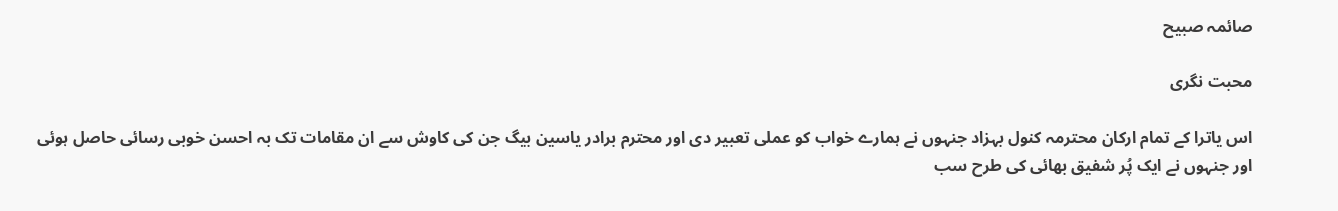صائمہ صبیح

محبت نگری

اس یاترا کے تمام ارکان محترمہ کنول بہزاد جنہوں نے ہمارے خواب کو عملی تعبیر دی اور محترم برادر یاسین بیگ جن کی کاوش سے ان مقامات تک بہ احسن خوبی رسائی حاصل ہوئی اور جنہوں نے ایک پُر شفیق بھائی کی طرح سب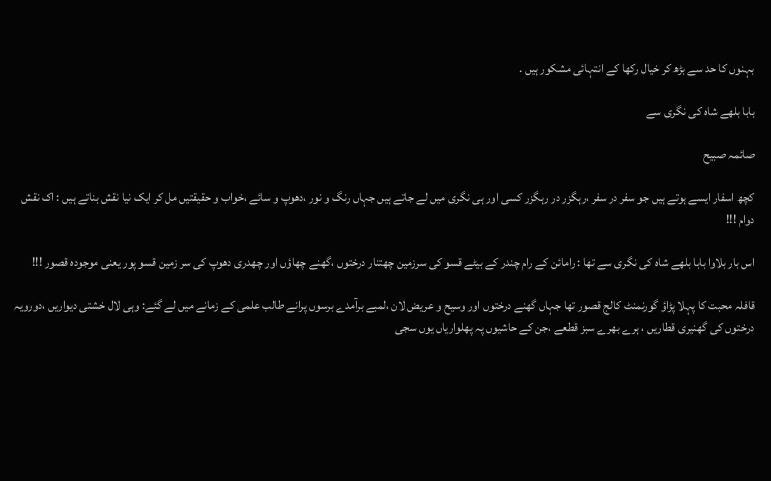بہنوں کا حد سے بڑھ کر خیال رکھا کے انتہائی مشکور ہیں .

بابا بلھے شاہ کی نگری سے

صائمہ صبیح

کچھ اسفار ایسے ہوتے ہیں جو سفر در سفر ،رہگزر در رہگزر کسی اور ہی نگری میں لے جاتے ہیں جہاں رنگ و نور ،دھوپ و سائے ،خواب و حقیقتیں مل کر ایک نیا نقش بناتے ہیں : اک نقش دوام !!!

اس بار بلاوا بابا بلھے شاہ کی نگری سے تھا : رامائن کے رام چندر کے بیٹے قسو کی سرزمین چھتنار درختوں ،گھنے چھاؤں اور چھدری دھوپ کی سر زمین قسو پور یعنی موجودہ قصور !!!

قافلہ محبت کا پہلا پڑاؤ گورنمنٹ کالج قصور تھا جہاں گھنے درختوں اور وسیح و عریض لان ،لمبے برآمدے برسوں پرانے طالب علمی کے زمانے میں لے گئے: وہی لال خشتی دیواریں ،دورویہ درختوں کی گھنیری قطاریں ، ہرے بھرے سبز قطعے ،جن کے حاشیوں پہ پھلواریاں یوں سجی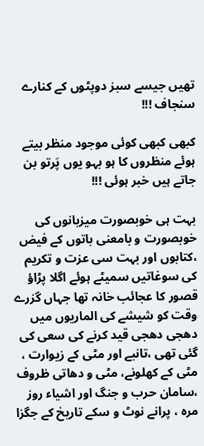تھیں جیسے سبز دوپٹوں کے کنارے سنجاف !!!

کبھی کبھی کوئی موجود منظر بیتے ہوئے منظروں کا ہو بہو یوں پَرتو بن جاتے ہیں خبر ہوئی !!!

بہت ہی خوبصورت میزبانوں کی خوبصورت و بامعنی باتوں کے فیض ،کتابوں اور بہت سی عزت و تکریم کی سوغاتیں سمیٹے ہوئے اگلا پڑاؤ قصور کا عجائب خانہ تھا جہاں گزرے وقت کو شیشے کی الماریوں میں دھجی دھجی قید کرنے کی سعی کی گئی تھی ،تانبے اور مٹی کے زیوارت ، مٹی کے کھلونے، مٹی و دھاتی ظروف ،سامان حرب و جنگ اور اشیاء روز مرہ ، پرانے نوٹ و سکے تاریخ کے جگزا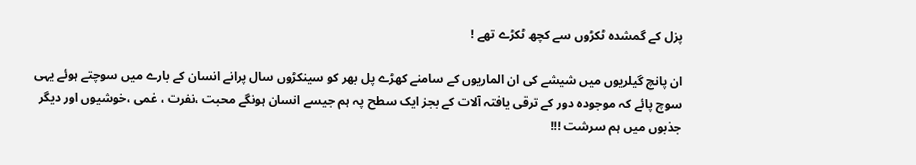پزل کے گمشدہ ٹکڑوں سے کچھ ٹکڑے تھے !

ان پانچ گیلریوں میں شیشے کی ان الماریوں کے سامنے کھڑے پل بھر کو سینکڑوں سال پرانے انسان کے بارے میں سوچتے ہوئے یہی سوچ پائے کہ موجودہ دور کے ترقی یافتہ آلات کے بجز ایک سطح پہ ہم جیسے انسان ہونگے محبت ،نفرت ، غمی ،خوشیوں اور دیگر جذبوں میں ہم سرشت !!!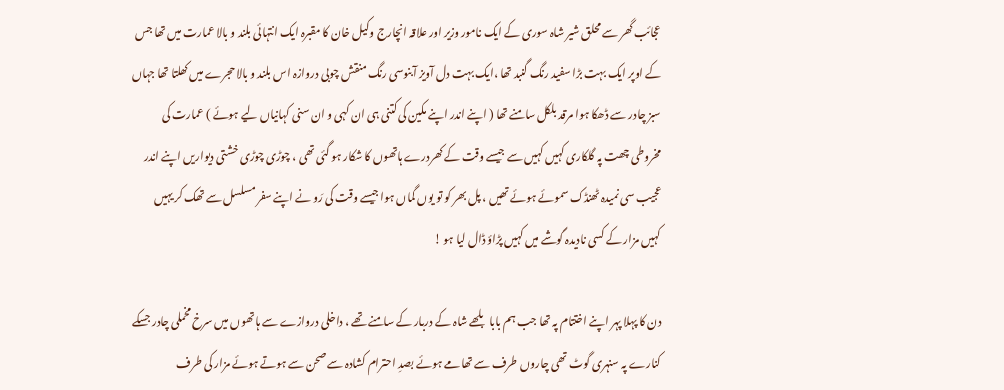عجائب گھر سے محلق شیر شاہ سوری کے ایک نامور وزیر اور علاقہ انچارج وکیل خان کا مقبرہ ایک انتہائی بلند و بالا عمارت میں تھا جس کے اوپر ایک بہت بڑا سفید رنگ گنبد تھا ،ایک بہت دل آویز آبنوسی رنگ منقش چوبی دروازہ اس بلند و بالا حجرے میں کھلتا تھا جہاں سبز چادر سے ڈھکا ہوا مرقد بلکل سامنے تھا ( اپنے اندر اپنے مکین کی کتنی ہی ان کہی و ان سنی کہانیاں لیے ہوئے ) عمارت کی مخروطی چھت پہ گلکاری کہیں کہیں سے جیسے وقت کے کھردرے ہاتھوں کا شکار ہو گئی تھی ، چوڑی چوڑی خشتی دیواریں اپنے اندر عجیب سی نمیدہ ٹھنڈک سموئے ہوئے تھیں ، پل بھر کو تو یوں گماں ہوا جیسے وقت کی رَو نے اپنے سفر مسلسل سے تھک کر یہیں کہیں مزار کے کسی نادیدہ گوشے میں کہیں پڑاؤ ڈال لیا ہو !

دن کا پہلا پہر اپنے اختتام پہ تھا جب ہم بابا بلھے شاہ کے دربار کے سامنے تھے ، داخلی دروازے سے ہاتھوں میں سرخ مخملی چادر جسکے کنارے پہ سنہری گوٹ تھی چاروں طرف سے تھامے ہوئے بصدِ احترام کشادہ سے صحن سے ہوتے ہوئے مزار کی طرف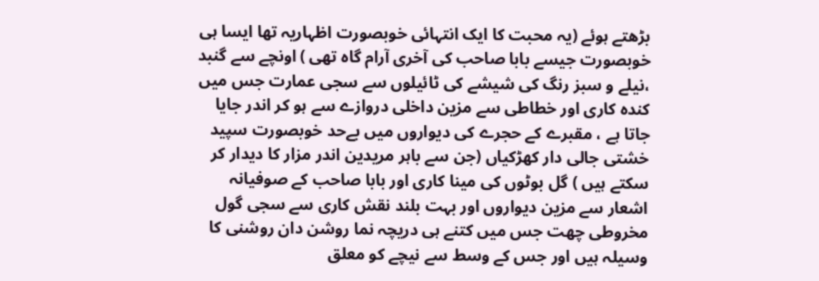بڑھتے ہوئے (یہ محبت کا ایک انتہائی خوبصورت اظہاریہ تھا ایسا ہی خوبصورت جیسے بابا صاحب کی آخری آرام گاہ تھی ) اونچے سے گنبد ،نیلے و سبز رنگ کی شیشے کی ٹائیلوں سے سجی عمارت جس میں کندہ کاری اور خطاطی سے مزین داخلی دروازے سے ہو کر اندر جایا جاتا ہے ، مقبرے کے حجرے کی دیواروں میں بےحد خوبصورت سپید خشتی جالی دار کھڑکیاں (جن سے باہر مریدین اندر مزار کا دیدار کر سکتے ہیں ) گل بوٹوں کی مینا کاری اور بابا صاحب کے صوفیانہ اشعار سے مزین دیواروں اور بہت بلند نقش کاری سے سجی گول مخروطی چھت جس میں کتنے ہی دریچہ نما روشن دان روشنی کا وسیلہ ہیں اور جس کے وسط سے نیچے کو معلق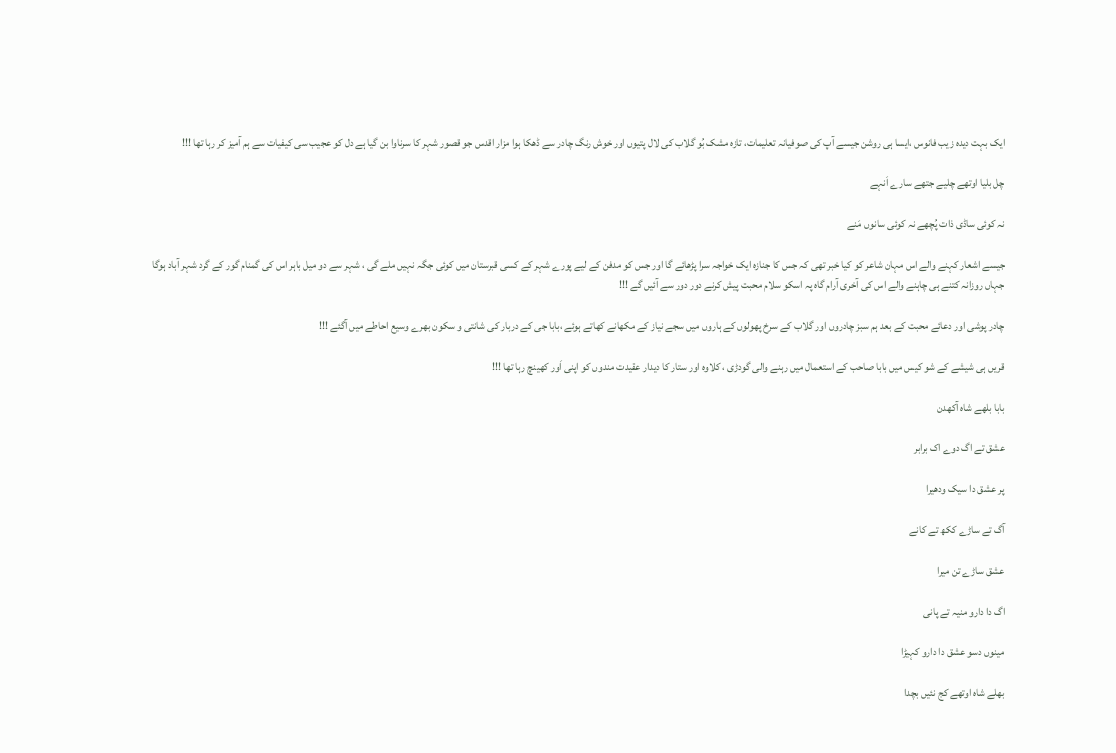ایک بہت دیدہ زیب فانوس ،ایسا ہی روشن جیسے آپ کی صوفیانہ تعلیمات، تازہ مشک بُو گلاب کی لال پتیوں اور خوش رنگ چادر سے ڈھکا ہوا مزار اقدس جو قصور شہر کا سرناوا بن گیا ہے دل کو عجیب سی کیفیات سے ہم آمیز کر رہا تھا !!!

چل بلیا اوتھے چلیے جتھے سارے اَنہے

نہ کوئی ساڈی ذات پُچھے نہ کوئی سانوں مَنے

جیسے اشعار کہنے والے اس مہان شاعر کو کیا خبر تھی کہ جس کا جنازہ ایک خواجہ سرا پڑھائے گا اور جس کو مدفن کے لیے پورے شہر کے کسی قبرستان میں کوئی جگہ نہیں ملے گی ، شہر سے دو میل باہر اس کی گمنام گور کے گرد شہر آباد ہوگا جہاں روزانہ کتنے ہی چاہنے والے اس کی آخری آرام گاہ پہ اسکو سلام محبت پیش کرنے دور دور سے آئیں گے !!!

چادر پوشی اور دعائے محبت کے بعد ہم سبز چادروں اور گلاب کے سرخ پھولوں کے ہاروں میں سجے نیاز کے مکھانے کھاتے ہوئے ،بابا جی کے دربار کی شانتی و سکون بھرے وسیع احاطے میں آگئے !!!

قریں ہی شیشے کے شو کیس میں بابا صاحب کے استعمال میں رہنے والی گودڑی ، کلاوہ اور ستار کا دیدار عقیدت مندوں کو اپنی اَور کھینچ رہا تھا !!!

بابا بلھے شاہ آکھدن

عشق تے اگ دوے اک برابر

پر عشق دا سیک ودھیرا

آگ تے ساڑے ککھ تے کانے

عشق ساڑے تن میرا

اگ دا دارو منیہ تے پانی

مینوں دسو عشق دا دارو کہیڑا

بھلے شاہ اوتھے کج نئیں بچدا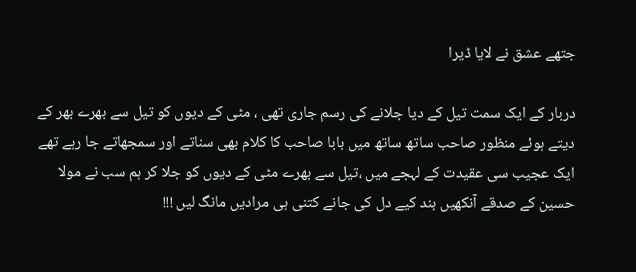جتھے عشق نے لایا ڈیرا

دربار کے ایک سمت تیل کے دیا جلانے کی رسم جاری تھی ، مٹی کے دیوں کو تیل سے بھرے بھر کے دیتے ہوئے منظور صاحب ساتھ ساتھ میں بابا صاحب کا کلام بھی سناتے اور سمجھاتے جا رہے تھے ایک عجیب سی عقیدت کے لہجے میں ،تیل سے بھرے مٹی کے دیوں کو جلا کر ہم سب نے مولا حسین کے صدقے آنکھیں بند کیے دل کی جانے کتنی ہی مرادیں مانگ لیں !!!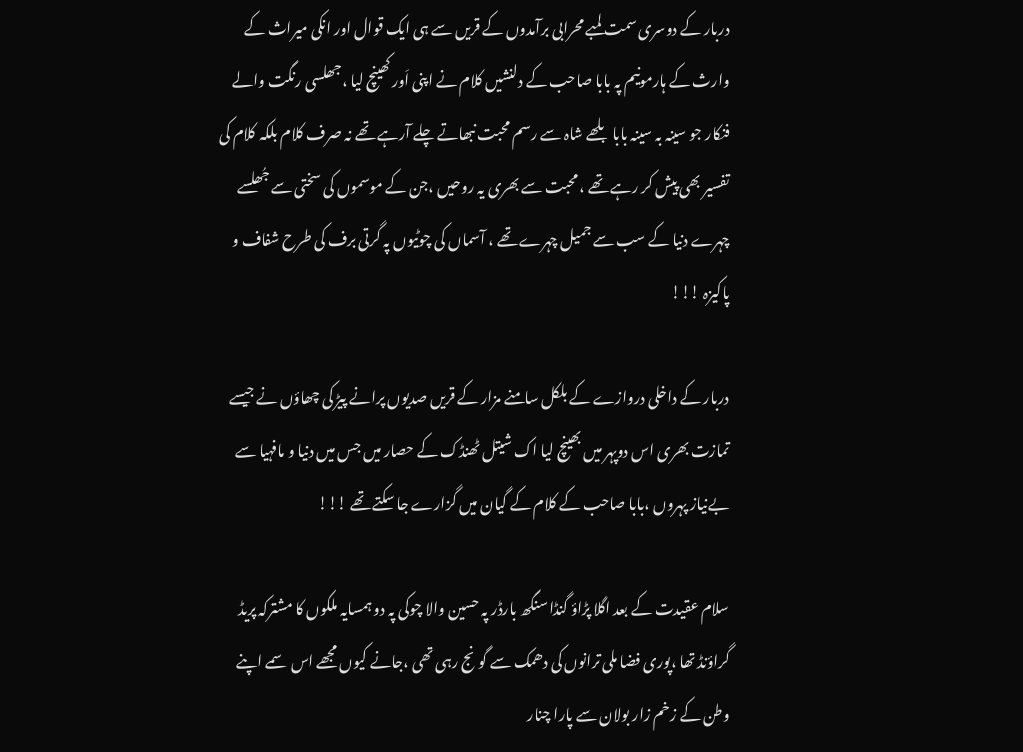دربار کے دوسری سمت لمبے محرابی برآمدوں کے قریں سے ہی ایک قوال اور انکی میراث کے وارث کے ہارمونیم پہ بابا صاحب کے دلنشیں کلام نے اپنی اَور کھینچ لیا ،جھلسی رنگت والے فنکار جو سینہ بہ سینہ بابا بلھے شاہ سے رسم محبت نبھاتے چلے آرہے تھے نہ صرف کلام بلکہ کلام کی تفسیر بھی پیش کر رہے تھے ، محبت سے بھری یہ روحیں ،جن کے موسموں کی سختی سے جُھلسے چہرے دنیا کے سب سے جمیل چہرے تھے ، آسماں کی چوٹیوں پہ گرتی برف کی طرح شفاف و پاکیزہ !!!

دربار کے داخلی دروازے کے بلکل سامنے مزار کے قریں صدیوں پرانے پیڑ کی چھاؤں نے جیسے تمازت بھری اس دوپہر میں بھینچ لیا اک شیتل ٹھنڈک کے حصار میں جس میں دنیا و مافہیا سے بےنیاز پہروں ،بابا صاحب کے کلام کے گیان میں گزارے جا سکتے تھے !!!

سلام عقیدت کے بعد اگلا پڑاؤ گنڈا سنگھ بارڈر پہ حسین والا چوکی پہ دو ہمسایہ ملکوں کا مشترکہ پریڈ گراؤنڈ تھا ،پوری فضا ملی ترانوں کی دھمک سے گونج رہی تھی ،جانے کیوں مجھے اس سمے اپنے وطن کے زخم زار بولان سے پارا چنار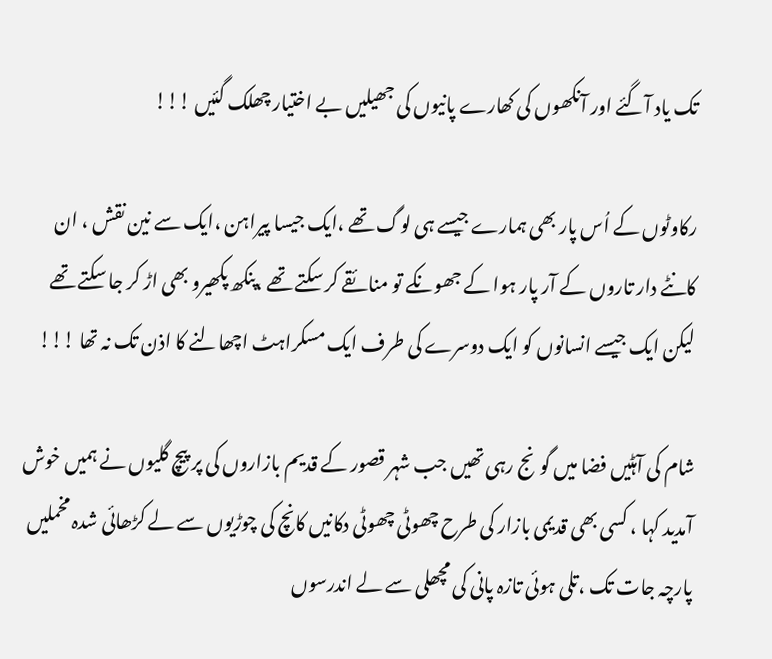تک یاد آگئے اور آنکھوں کی کھارے پانیوں کی جھیلیں بے اختیار چھلک گئیں !!!

رکاوٹوں کے اُس پار بھی ہمارے جیسے ہی لوگ تھے ،ایک جیسا پیراہن ،ایک سے نین نقش ، ان کانٹے دار تاروں کے آر پار ہوا کے جھونکے تو منائقے کر سکتے تھے ،پنکھ پکھیرو بھی اڑ کر جا سکتے تھے لیکن ایک جیسے انسانوں کو ایک دوسرے کی طرف ایک مسکراہٹ اچھالنے کا اذن تک نہ تھا !!!

شام کی آہٹیں فضا میں گونج رہی تھیں جب شہر قصور کے قدیم بازاروں کی پر پیچ گلیوں نے ہمیں خوش آمدید کہا ، کسی بھی قدیمی بازار کی طرح چھوٹی چھوٹی دکانیں کانچ کی چوڑیوں سے لے کڑھائی شدہ مخملیں پارچہ جات تک ،تلی ہوئی تازہ پانی کی مچھلی سے لے اندرسوں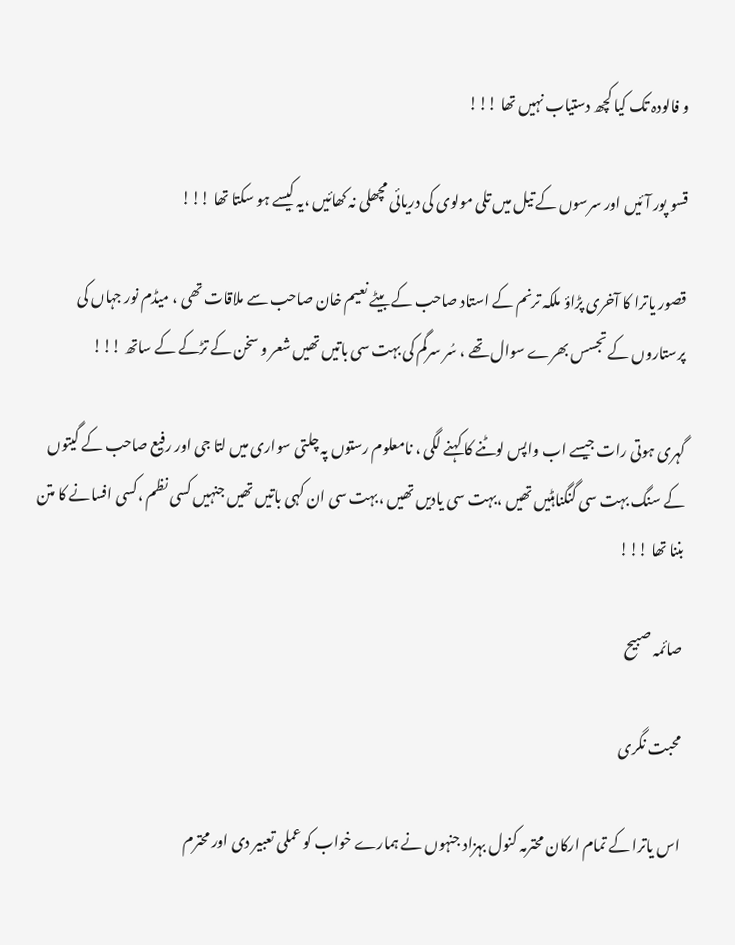و فالودہ تک کیا کچھ دستیاب نہیں تھا !!!

قسو پور آئیں اور سرسوں کے تیل میں تلی مولوی کی دریائی مچھلی نہ کھائیں ،یہ کیسے ہو سکتا تھا !!!

قصور یاترا کا آخری پڑاؤ ملکہ ترنم کے استاد صاحب کے بیٹے نعیم خان صاحب سے ملاقات تھی ، میڈم نور جہاں کی پرستاروں کے تجسس بھرے سوال تھے ، سُر سرگم کی بہت سی باتیں تھیں شعر و سخن کے تڑکے کے ساتھ !!!

گہری ہوتی رات جیسے اب واپس لوٹنے کا کہنے لگی ، نامعلوم رستوں پہ چلتی سواری میں لتا جی اور رفیع صاحب کے گیتوں کے سنگ بہت سی گنگناہٹیں تھیں ،بہت سی یادیں تھیں ،بہت سی ان کہی باتیں تھیں جنہیں کسی نظم ،کسی افسانے کا متن بننا تھا !!!

صائمہ صبیح

محبت نگری

اس یاترا کے تمام ارکان محترمہ کنول بہزاد جنہوں نے ہمارے خواب کو عملی تعبیر دی اور محترم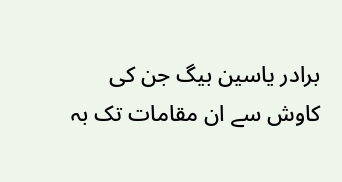برادر یاسین بیگ جن کی کاوش سے ان مقامات تک بہ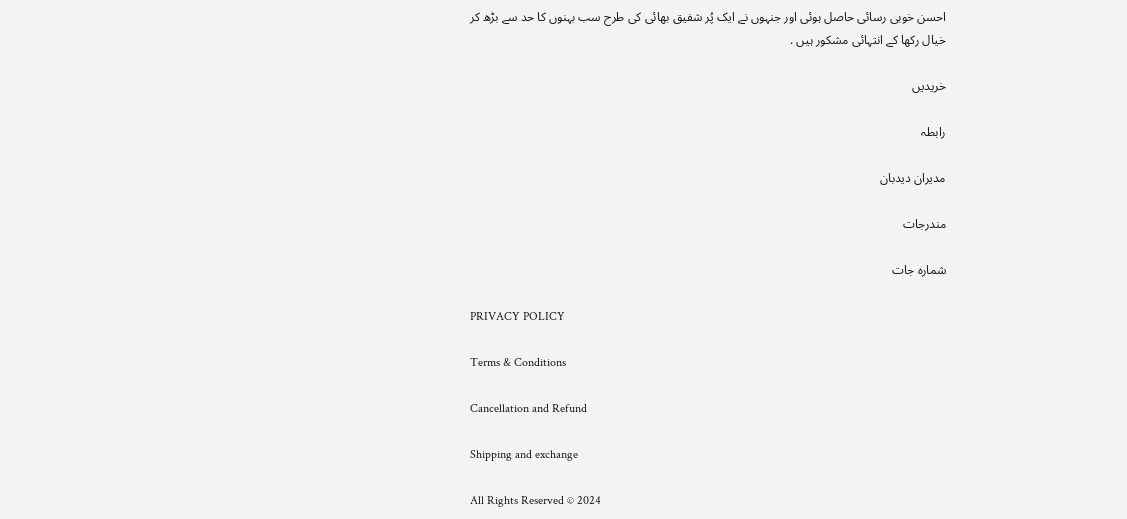احسن خوبی رسائی حاصل ہوئی اور جنہوں نے ایک پُر شفیق بھائی کی طرح سب بہنوں کا حد سے بڑھ کر خیال رکھا کے انتہائی مشکور ہیں .

خریدیں

رابطہ

مدیران دیدبان

مندرجات

شمارہ جات

PRIVACY POLICY

Terms & Conditions

Cancellation and Refund

Shipping and exchange

All Rights Reserved © 2024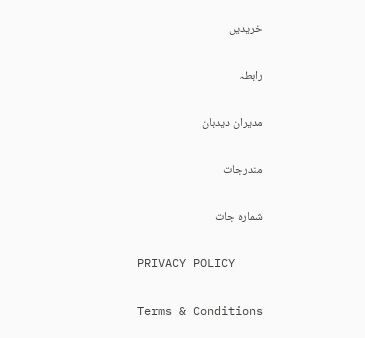خریدیں

رابطہ

مدیران دیدبان

مندرجات

شمارہ جات

PRIVACY POLICY

Terms & Conditions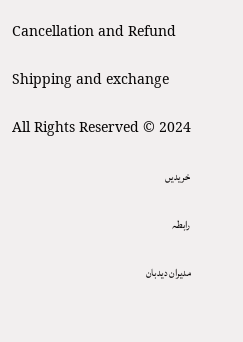Cancellation and Refund

Shipping and exchange

All Rights Reserved © 2024

خریدیں

رابطہ

مدیران دیدبان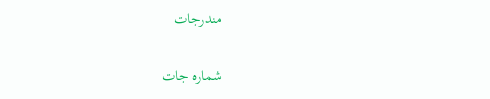مندرجات

شمارہ جات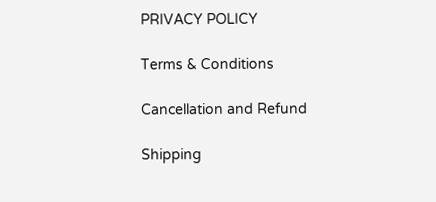PRIVACY POLICY

Terms & Conditions

Cancellation and Refund

Shipping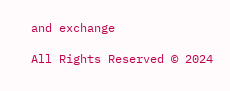and exchange

All Rights Reserved © 2024